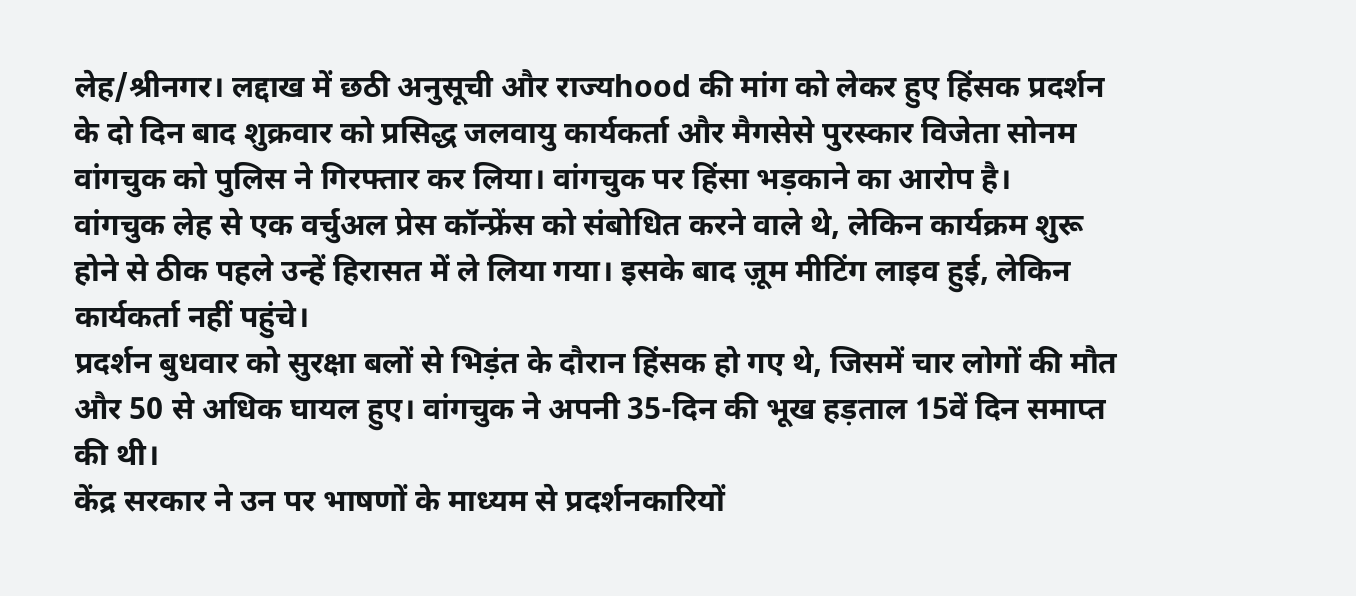लेह/श्रीनगर। लद्दाख में छठी अनुसूची और राज्यhood की मांग को लेकर हुए हिंसक प्रदर्शन के दो दिन बाद शुक्रवार को प्रसिद्ध जलवायु कार्यकर्ता और मैगसेसे पुरस्कार विजेता सोनम वांगचुक को पुलिस ने गिरफ्तार कर लिया। वांगचुक पर हिंसा भड़काने का आरोप है।
वांगचुक लेह से एक वर्चुअल प्रेस कॉन्फ्रेंस को संबोधित करने वाले थे, लेकिन कार्यक्रम शुरू होने से ठीक पहले उन्हें हिरासत में ले लिया गया। इसके बाद ज़ूम मीटिंग लाइव हुई, लेकिन कार्यकर्ता नहीं पहुंचे।
प्रदर्शन बुधवार को सुरक्षा बलों से भिड़ंत के दौरान हिंसक हो गए थे, जिसमें चार लोगों की मौत और 50 से अधिक घायल हुए। वांगचुक ने अपनी 35-दिन की भूख हड़ताल 15वें दिन समाप्त की थी।
केंद्र सरकार ने उन पर भाषणों के माध्यम से प्रदर्शनकारियों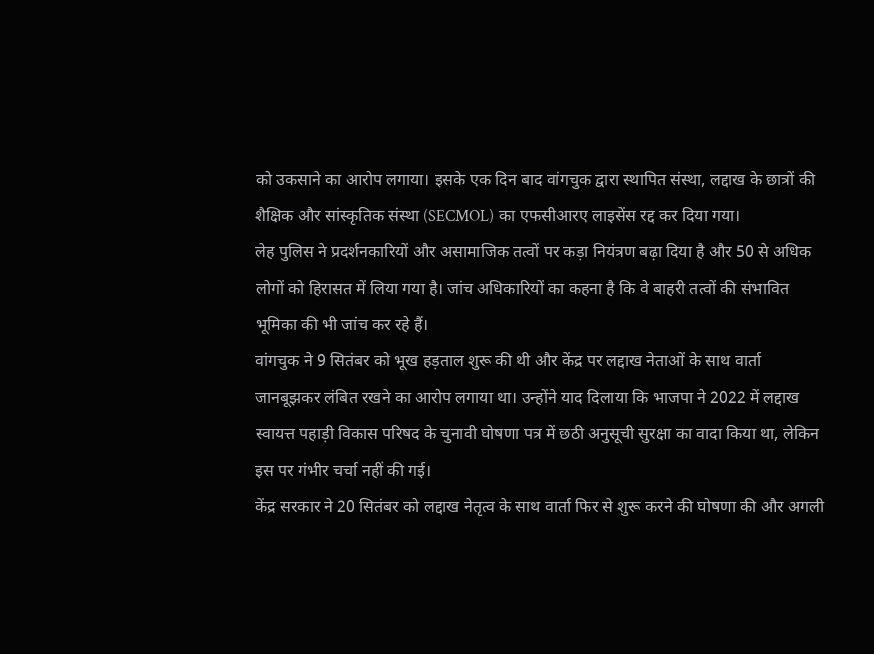को उकसाने का आरोप लगाया। इसके एक दिन बाद वांगचुक द्वारा स्थापित संस्था, लद्दाख के छात्रों की शैक्षिक और सांस्कृतिक संस्था (SECMOL) का एफसीआरए लाइसेंस रद्द कर दिया गया।
लेह पुलिस ने प्रदर्शनकारियों और असामाजिक तत्वों पर कड़ा नियंत्रण बढ़ा दिया है और 50 से अधिक लोगों को हिरासत में लिया गया है। जांच अधिकारियों का कहना है कि वे बाहरी तत्वों की संभावित भूमिका की भी जांच कर रहे हैं।
वांगचुक ने 9 सितंबर को भूख हड़ताल शुरू की थी और केंद्र पर लद्दाख नेताओं के साथ वार्ता जानबूझकर लंबित रखने का आरोप लगाया था। उन्होंने याद दिलाया कि भाजपा ने 2022 में लद्दाख स्वायत्त पहाड़ी विकास परिषद के चुनावी घोषणा पत्र में छठी अनुसूची सुरक्षा का वादा किया था, लेकिन इस पर गंभीर चर्चा नहीं की गई।
केंद्र सरकार ने 20 सितंबर को लद्दाख नेतृत्व के साथ वार्ता फिर से शुरू करने की घोषणा की और अगली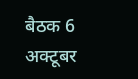बैठक 6 अक्टूबर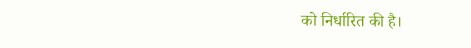को निर्धारित की है।